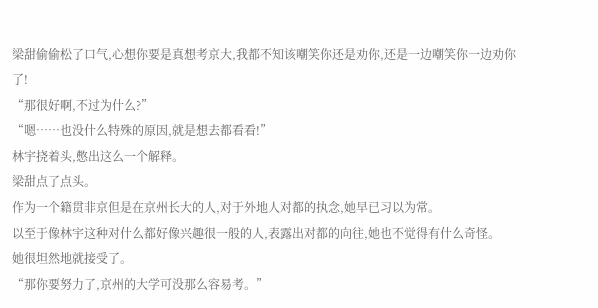梁甜偷偷松了口气,心想你要是真想考京大,我都不知该嘲笑你还是劝你,还是一边嘲笑你一边劝你了!
“那很好啊,不过为什么?”
“嗯……也没什么特殊的原因,就是想去都看看!”
林宇挠着头,憋出这么一个解释。
梁甜点了点头。
作为一个籍贯非京但是在京州长大的人,对于外地人对都的执念,她早已习以为常。
以至于像林宇这种对什么都好像兴趣很一般的人,表露出对都的向往,她也不觉得有什么奇怪。
她很坦然地就接受了。
“那你要努力了,京州的大学可没那么容易考。”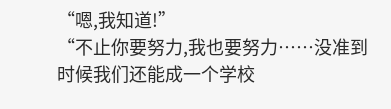“嗯,我知道!”
“不止你要努力,我也要努力……没准到时候我们还能成一个学校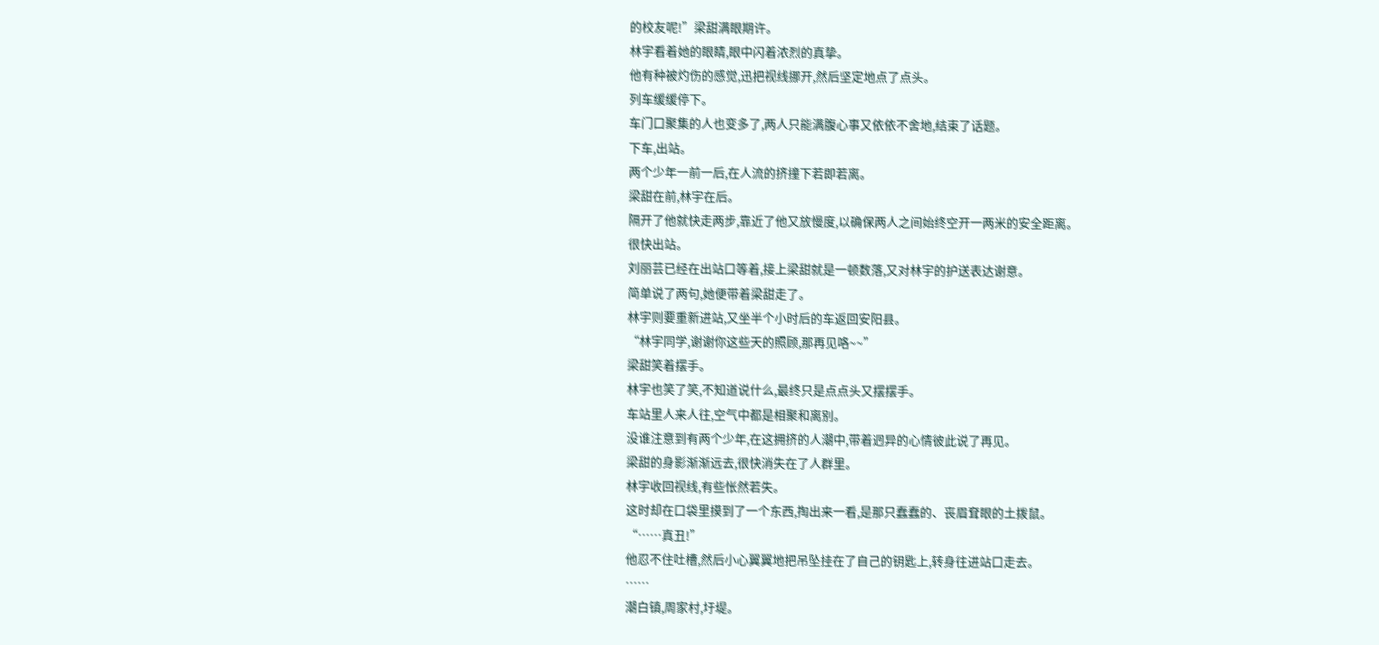的校友呢!”梁甜满眼期许。
林宇看着她的眼睛,眼中闪着浓烈的真挚。
他有种被灼伤的感觉,迅把视线挪开,然后坚定地点了点头。
列车缓缓停下。
车门口聚集的人也变多了,两人只能满腹心事又依依不舍地,结束了话题。
下车,出站。
两个少年一前一后,在人流的挤撞下若即若离。
梁甜在前,林宇在后。
隔开了他就快走两步,靠近了他又放慢度,以确保两人之间始终空开一两米的安全距离。
很快出站。
刘丽芸已经在出站口等着,接上梁甜就是一顿数落,又对林宇的护送表达谢意。
简单说了两句,她便带着梁甜走了。
林宇则要重新进站,又坐半个小时后的车返回安阳县。
“林宇同学,谢谢你这些天的照顾,那再见咯~~”
梁甜笑着摆手。
林宇也笑了笑,不知道说什么,最终只是点点头又摆摆手。
车站里人来人往,空气中都是相聚和离别。
没谁注意到有两个少年,在这拥挤的人潮中,带着迥异的心情彼此说了再见。
梁甜的身影渐渐远去,很快消失在了人群里。
林宇收回视线,有些怅然若失。
这时却在口袋里摸到了一个东西,掏出来一看,是那只蠢蠢的、丧眉耷眼的土拨鼠。
“……真丑!”
他忍不住吐槽,然后小心翼翼地把吊坠挂在了自己的钥匙上,转身往进站口走去。
……
潮白镇,周家村,圩堤。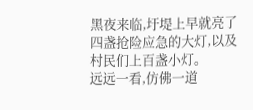黑夜来临,圩堤上早就亮了四盏抢险应急的大灯,以及村民们上百盏小灯。
远远一看,仿佛一道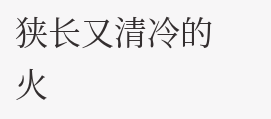狭长又清冷的火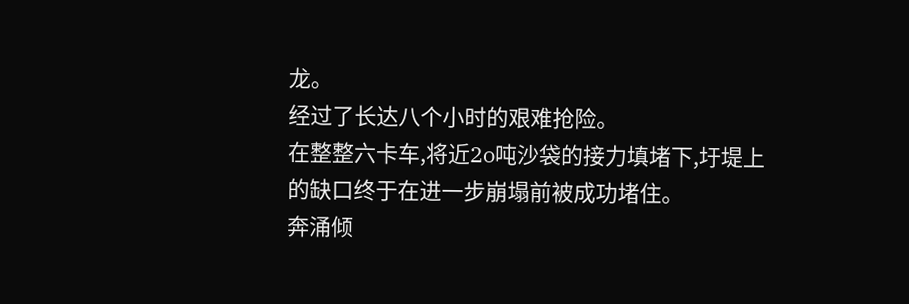龙。
经过了长达八个小时的艰难抢险。
在整整六卡车,将近2o吨沙袋的接力填堵下,圩堤上的缺口终于在进一步崩塌前被成功堵住。
奔涌倾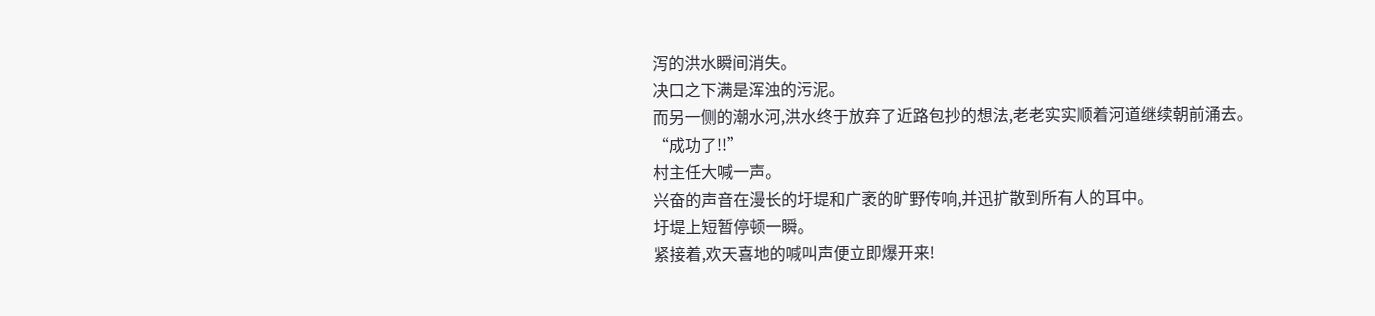泻的洪水瞬间消失。
决口之下满是浑浊的污泥。
而另一侧的潮水河,洪水终于放弃了近路包抄的想法,老老实实顺着河道继续朝前涌去。
“成功了!!”
村主任大喊一声。
兴奋的声音在漫长的圩堤和广袤的旷野传响,并迅扩散到所有人的耳中。
圩堤上短暂停顿一瞬。
紧接着,欢天喜地的喊叫声便立即爆开来!